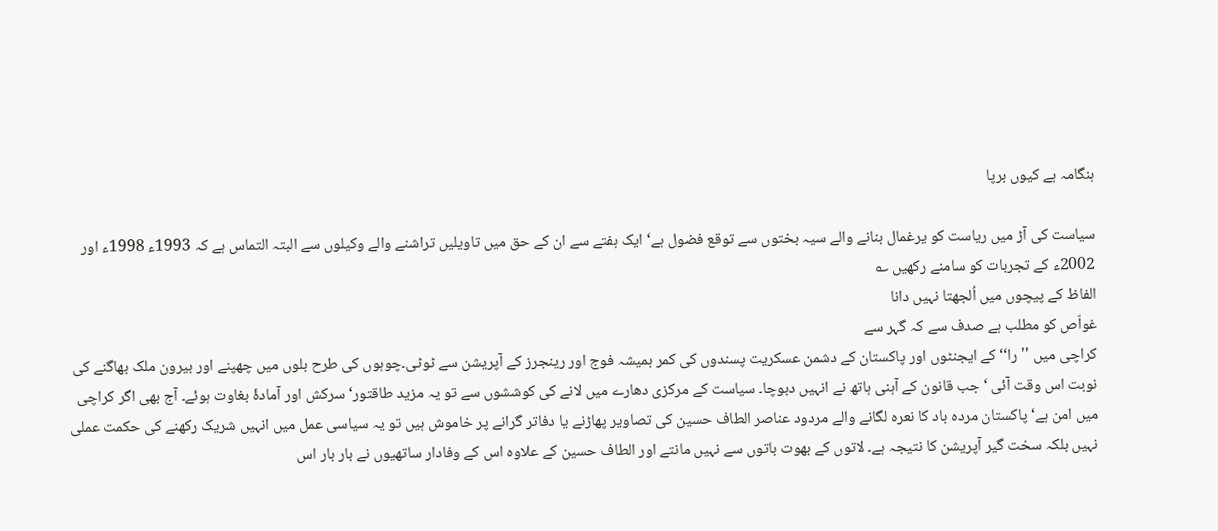ہنگامہ ہے کیوں برپا

سیاست کی آڑ میں ریاست کو یرغمال بنانے والے سیہ بختوں سے توقع فضول ہے‘ ایک ہفتے سے ان کے حق میں تاویلیں تراشنے والے وکیلوں سے البتہ التماس ہے کہ 1993ء 1998ء اور 2002ء کے تجربات کو سامنے رکھیں ؎
الفاظ کے پیچوں میں اُلجھتا نہیں دانا
غواّص کو مطلب ہے صدف سے کہ گہر سے
کراچی میں ''را‘‘ کے ایجنٹوں اور پاکستان کے دشمن عسکریت پسندوں کی کمر ہمیشہ فوج اور رینجرز کے آپریشن سے ٹوٹی۔چوہوں کی طرح بلوں میں چھپنے اور بیرون ملک بھاگنے کی نوبت اس وقت آئی ‘ جب قانون کے آہنی ہاتھ نے انہیں دبوچا۔ سیاست کے مرکزی دھارے میں لانے کی کوششوں سے تو یہ مزید طاقتور‘ سرکش اور آمادۂ بغاوت ہوئے۔ آج بھی اگر کراچی میں امن ہے‘ پاکستان مردہ باد کا نعرہ لگانے والے مردود عناصر الطاف حسین کی تصاویر پھاڑنے یا دفاتر گرانے پر خاموش ہیں تو یہ سیاسی عمل میں انہیں شریک رکھنے کی حکمت عملی نہیں بلکہ سخت گیر آپریشن کا نتیجہ ہے۔ لاتوں کے بھوت باتوں سے نہیں مانتے اور الطاف حسین کے علاوہ اس کے وفادار ساتھیوں نے بار بار اس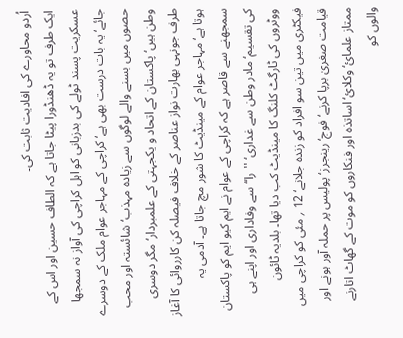اُردو محاورے کی افادیت ثابت کی۔
ایک طرف تو یہ ڈھنڈورا پیٹا جاتا ہے کہ الطاف حسین اور اس کے عسکریت پسند ٹولے کی بدزبانی کو اہل کراچی کی آواز نہ سمجھا جائے‘ یہ بات درست بھی ہے‘ کراچی کے مہاجر عوام ملک کے دوسرے حصوں میں بسنے والے لوگوں سے زیادہ مہذب‘ شائستہ اور محب وطن ہیں‘ پاکستان کے اتحاد و یکجہتی کے علمبردار‘ مگر دوسری طرف جونہی بھارت نواز عناصر کے خلاف فیصلہ کن کارروائی کا آغاز ہوتا ہے‘ مہاجر عوام کے مینڈیٹ کا شور مچ جاتا ہے۔ آدمی یہ سمجھنے سے قاصر ہے کہ کراچی کے عوام نے ایم کیو ایم کو پاکستان کی تقسیم‘ مادر وطن سے غداری‘ ''را‘‘ سے وفاداری اور اپنے ہی ووٹروں کی ٹارگٹ کلنگ کا مینڈیٹ کب دیا تھا۔ بلدیہ ٹائون فیکٹری میں تین سو افراد کو زندہ جلانے‘ 12 ؍ مئی کو کراچی میں قیامت صغریٰ برپا کرنے‘ فوج‘ رینجرز‘ پولیس پر حملہ آور ہونے اور ممتاز علمائ‘ وکلائ‘ اساتذہ اور فنکاروں کو موت کے گھاٹ اتارنے والوں کو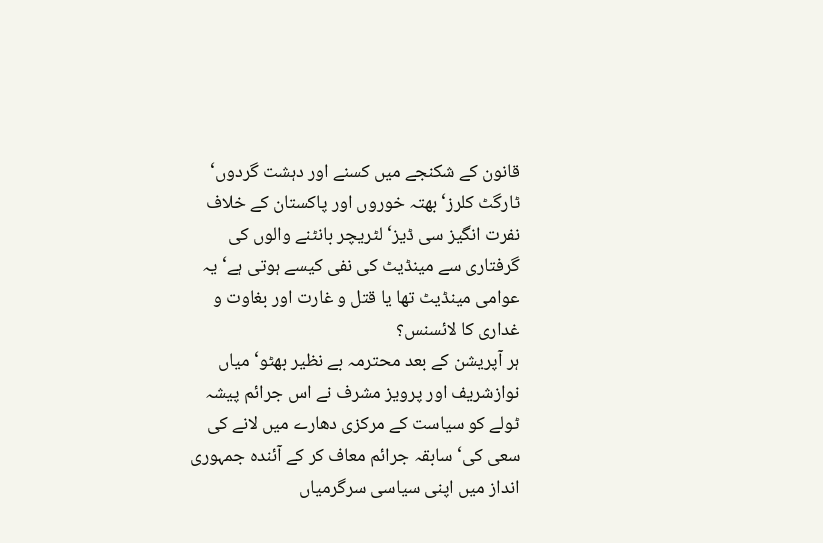قانون کے شکنجے میں کسنے اور دہشت گردوں‘ ٹارگٹ کلرز‘ بھتہ خوروں اور پاکستان کے خلاف نفرت انگیز سی ڈیز‘ لٹریچر بانٹنے والوں کی گرفتاری سے مینڈیٹ کی نفی کیسے ہوتی ہے‘ یہ عوامی مینڈیٹ تھا یا قتل و غارت اور بغاوت و غداری کا لائسنس؟
ہر آپریشن کے بعد محترمہ بے نظیر بھٹو‘ میاں نوازشریف اور پرویز مشرف نے اس جرائم پیشہ ٹولے کو سیاست کے مرکزی دھارے میں لانے کی سعی کی‘ سابقہ جرائم معاف کر کے آئندہ جمہوری انداز میں اپنی سیاسی سرگرمیاں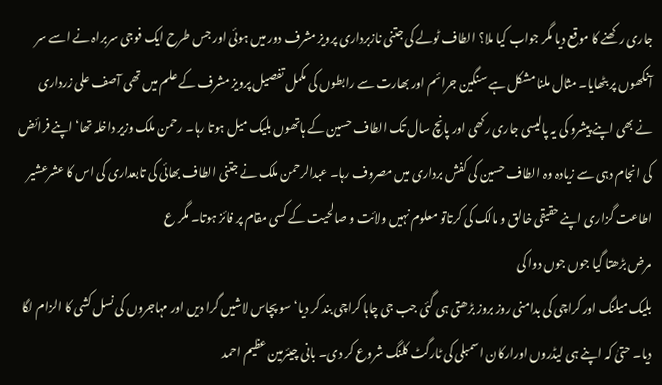جاری رکھنے کا موقع دیا مگر جواب کیا ملا؟ الطاف ٹولے کی جتنی نازبرداری پرویز مشرف دور میں ہوئی اور جس طرح ایک فوجی سربراہ نے اسے سر آنکھوں پر بٹھایا۔ مثال ملنا مشکل ہے سنگین جرائم اور بھارت سے رابطوں کی مکمل تفصیل پرویز مشرف کے علم میں تھی آصف علی زرداری نے بھی اپنے پیشرو کی یہ پالیسی جاری رکھی اور پانچ سال تک الطاف حسین کے ہاتھوں بلیک میل ہوتا رہا۔ رحمن ملک وزیر داخلہ تھا‘ اپنے فرائض کی انجام دہی سے زیادہ وہ الطاف حسین کی کفش برداری میں مصروف رہا۔ عبدالرحمن ملک نے جتنی الطاف بھائی کی تابعداری کی اس کا عشرعشیر اطاعت گزاری اپنے حقیقی خالق و مالک کی کرتاتو معلوم نہیں ولائت و صالحیت کے کسی مقام پر فائز ہوتا۔ مگر ع
مرض بڑھتا گیا جوں جوں دوا کی
بلیک میلنگ اور کراچی کی بدامنی روز بروز بڑھتی ہی گئی جب جی چاہا کراچی بند کر دیا‘ سو پچاس لاشیں گرا دیں اور مہاجروں کی نسل کشی کا الزام لگا دیا۔ حتیٰ کہ اپنے ہی لیڈروں اورارکان اسمبلی کی ٹارگٹ کلنگ شروع کر دی۔ بانی چیئرمین عظیم احمد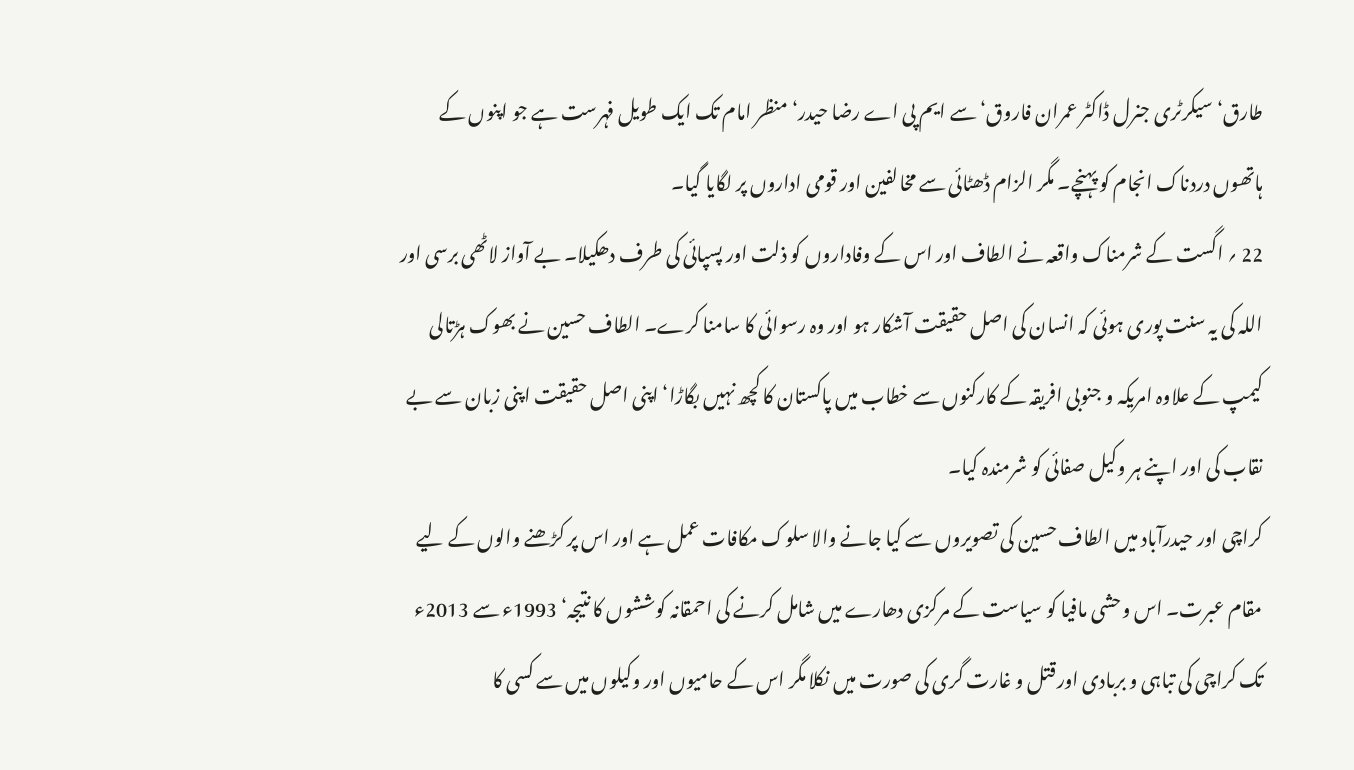طارق‘ سیکرٹری جنرل ڈاکٹر عمران فاروق‘ سے ایم پی اے رضا حیدر‘ منظر امام تک ایک طویل فہرست ہے جو اپنوں کے ہاتھوں دردناک انجام کو پہنچے۔ مگر الزام ڈھٹائی سے مخالفین اور قومی اداروں پر لگایا گیا۔
22 ؍ اگست کے شرمناک واقعہ نے الطاف اور اس کے وفاداروں کو ذلت اور پسپائی کی طرف دھکیلا۔ بے آواز لاٹھی برسی اور اللہ کی یہ سنت پوری ہوئی کہ انسان کی اصل حقیقت آشکار ہو اور وہ رسوائی کا سامنا کرے۔ الطاف حسین نے بھوک ہڑتالی کیمپ کے علاوہ امریکہ و جنوبی افریقہ کے کارکنوں سے خطاب میں پاکستان کا کچھ نہیں بگاڑا‘ اپنی اصل حقیقت اپنی زبان سے بے نقاب کی اور اپنے ہر وکیل صفائی کو شرمندہ کیا۔
کراچی اور حیدرآباد میں الطاف حسین کی تصویروں سے کیا جانے والا سلوک مکافات عمل ہے اور اس پر کڑھنے والوں کے لیے مقام عبرت۔ اس وحشی مافیا کو سیاست کے مرکزی دھارے میں شامل کرنے کی احمقانہ کوششوں کا نتیجہ‘ 1993ء سے 2013ء تک کراچی کی تباہی و بربادی اور قتل و غارت گری کی صورت میں نکلا مگر اس کے حامیوں اور وکیلوں میں سے کسی کا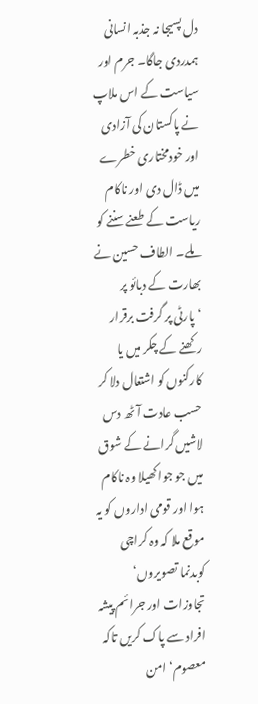دل پسیجا نہ جذبہ انسانی ہمدردی جاگا۔ جرم اور سیاست کے اس ملاپ نے پاکستان کی آزادی اور خودمختاری خطرے میں ڈال دی اور ناکام ریاست کے طعنے سننے کو ملے۔ الطاف حسین نے بھارت کے دبائو پر ‘پارٹی پر گرفت برقرار رکھنے کے چکر میں یا کارکنوں کو اشتعال دلا کر حسب عادت آٹھ دس لاشیں گرانے کے شوق میں جو جوا کھیلا وہ ناکام ہوا اور قومی اداروں کو یہ موقع ملا کہ وہ کراچی کوبدنما تصویروں‘ تجاوزات اور جرائم پیشہ افراد سے پاک کریں تاکہ معصوم‘ امن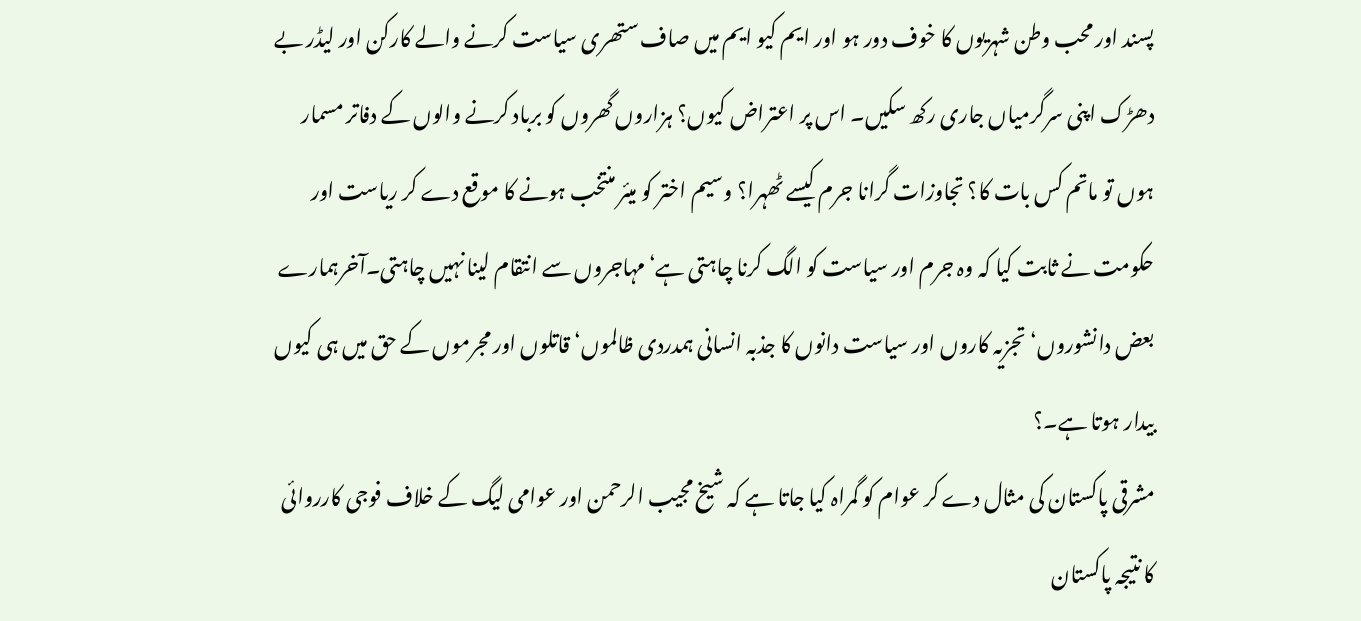پسند اور محب وطن شہریوں کا خوف دور ہو اور ایم کیو ایم میں صاف ستھری سیاست کرنے والے کارکن اور لیڈر بے دھڑک اپنی سرگرمیاں جاری رکھ سکیں۔ اس پر اعتراض کیوں؟ ہزاروں گھروں کو برباد کرنے والوں کے دفاتر مسمار ہوں تو ماتم کس بات کا؟ تجاوزات گرانا جرم کیسے ٹھہرا؟ وسیم اختر کو میئر منتخب ہونے کا موقع دے کر ریاست اور حکومت نے ثابت کیا کہ وہ جرم اور سیاست کو الگ کرنا چاہتی ہے‘ مہاجروں سے انتقام لینا نہیں چاہتی۔آخرہمارے بعض دانشوروں‘ تجزیہ کاروں اور سیاست دانوں کا جذبہ انسانی ہمدردی ظالموں‘ قاتلوں اور مجرموں کے حق میں ہی کیوں بیدار ہوتا ہے۔؟
مشرقی پاکستان کی مثال دے کر عوام کو گمراہ کیا جاتا ہے کہ شیخ مجیب الرحمن اور عوامی لیگ کے خلاف فوجی کارروائی کا نتیجہ پاکستان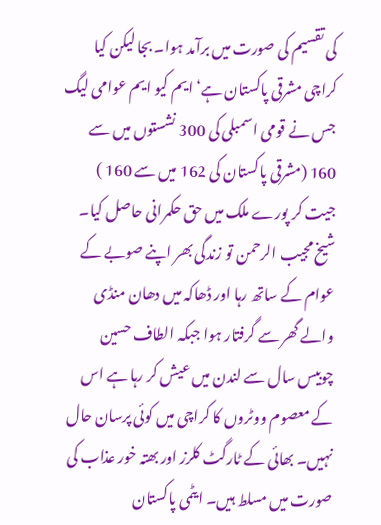کی تقسیم کی صورت میں برآمد ہوا۔ بجا لیکن کیا کراچی مشرقی پاکستان ہے‘ایم کیو ایم عوامی لیگ جس نے قومی اسمبلی کی 300 نشستوں میں سے 160 (مشرقی پاکستان کی 162 میں سے 160 ) جیت کر پورے ملک میں حق حکمرانی حاصل کیا۔ شیخ مجیب الرحمن تو زندگی بھر اپنے صوبے کے عوام کے ساتھ رہا اور ڈھاکہ میں دھان منڈی والے گھر سے گرفتار ہوا جبکہ الطاف حسین چوبیس سال سے لندن میں عیش کر رہا ہے اس کے معصوم ووٹروں کا کراچی میں کوئی پرسان حال نہیں۔ بھائی کے ٹارگٹ کلرز اور بھتہ خور عذاب کی صورت میں مسلط ہیں۔ ایٹمی پاکستان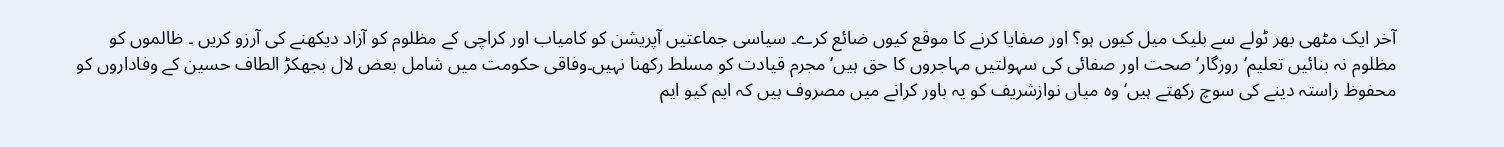آخر ایک مٹھی بھر ٹولے سے بلیک میل کیوں ہو؟ اور صفایا کرنے کا موقع کیوں ضائع کرے۔ سیاسی جماعتیں آپریشن کو کامیاب اور کراچی کے مظلوم کو آزاد دیکھنے کی آرزو کریں ۔ ظالموں کو مظلوم نہ بنائیں تعلیم‘ روزگار‘ صحت اور صفائی کی سہولتیں مہاجروں کا حق ہیں‘ مجرم قیادت کو مسلط رکھنا نہیں۔وفاقی حکومت میں شامل بعض لال بجھکڑ الطاف حسین کے وفاداروں کو محفوظ راستہ دینے کی سوچ رکھتے ہیں‘ وہ میاں نوازشریف کو یہ باور کرانے میں مصروف ہیں کہ ایم کیو ایم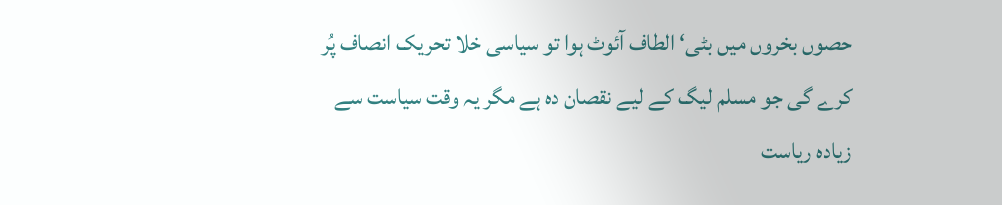حصوں بخروں میں بٹی‘ الطاف آئوٹ ہوا تو سیاسی خلا تحریک انصاف پُر کرے گی جو مسلم لیگ کے لیے نقصان دہ ہے مگر یہ وقت سیاست سے زیادہ ریاست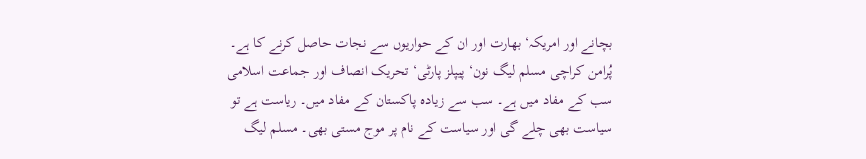بچانے اور امریکہ‘ بھارت اور ان کے حواریوں سے نجات حاصل کرنے کا ہے۔ پُرامن کراچی مسلم لیگ نون‘ پیپلز پارٹی‘ تحریک انصاف اور جماعت اسلامی سب کے مفاد میں ہے۔ سب سے زیادہ پاکستان کے مفاد میں۔ ریاست ہے تو سیاست بھی چلے گی اور سیاست کے نام پر موج مستی بھی۔ مسلم لیگ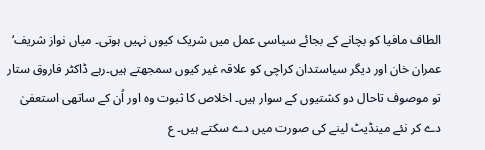الطاف مافیا کو بچانے کے بجائے سیاسی عمل میں شریک کیوں نہیں ہوتی۔ میاں نواز شریف‘ عمران خان اور دیگر سیاستدان کراچی کو علاقہ غیر کیوں سمجھتے ہیں۔رہے ڈاکٹر فاروق ستار تو موصوف تاحال دو کشتیوں کے سوار ہیں۔ اخلاص کا ثبوت وہ اور اُن کے ساتھی استعفیٰ دے کر نئے مینڈیٹ لینے کی صورت میں دے سکتے ہیں۔ ع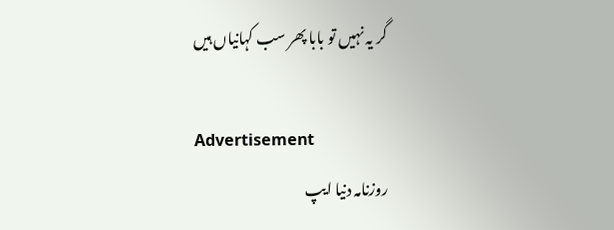گر یہ نہیں تو بابا پھر سب کہانیاں ہیں

Advertisement
روزنامہ دنیا ایپ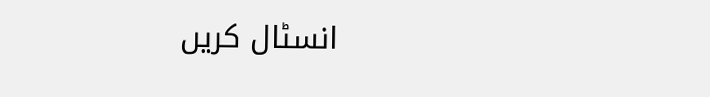انسٹال کریں